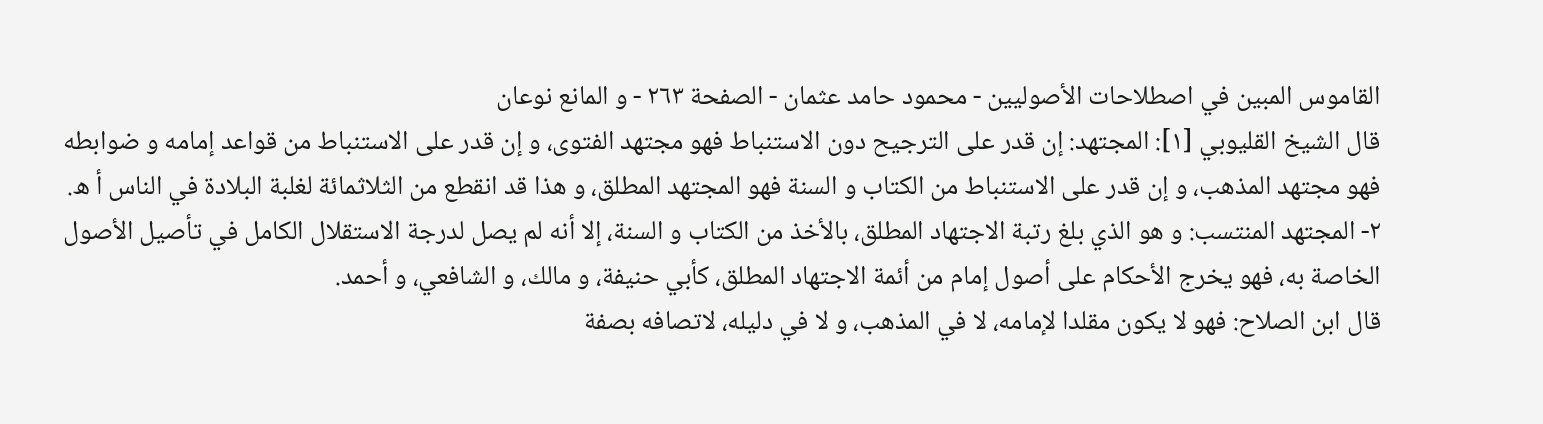القاموس المبين في اصطلاحات الأصوليين - محمود حامد عثمان - الصفحة ٢٦٣ - و المانع نوعان
قال الشيخ القليوبي [١]: المجتهد: إن قدر على الترجيح دون الاستنباط فهو مجتهد الفتوى، و إن قدر على الاستنباط من قواعد إمامه و ضوابطه فهو مجتهد المذهب، و إن قدر على الاستنباط من الكتاب و السنة فهو المجتهد المطلق، و هذا قد انقطع من الثلاثمائة لغلبة البلادة في الناس أ ه.
٢- المجتهد المنتسب: و هو الذي بلغ رتبة الاجتهاد المطلق، بالأخذ من الكتاب و السنة، إلا أنه لم يصل لدرجة الاستقلال الكامل في تأصيل الأصول الخاصة به، فهو يخرج الأحكام على أصول إمام من أئمة الاجتهاد المطلق، كأبي حنيفة، و مالك، و الشافعي، و أحمد.
قال ابن الصلاح: فهو لا يكون مقلدا لإمامه، لا في المذهب، و لا في دليله، لاتصافه بصفة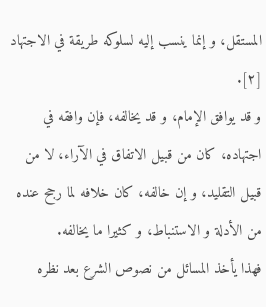المستقل، و إنما ينسب إليه لسلوكه طريقة في الاجتهاد [٢].
و قد يوافق الإمام، و قد يخالفه، فإن وافقه في اجتهاده، كان من قبيل الاتفاق في الآراء، لا من قبيل التقليد، و إن خالفه، كان خلافه لما رجح عنده من الأدلة و الاستنباط، و كثيرا ما يخالفه.
فهذا يأخذ المسائل من نصوص الشرع بعد نظره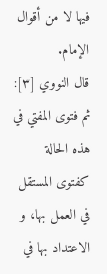فيها لا من أقوال الإمام.
قال النووي [٣]: ثم فتوى المفتي في هذه الحالة كفتوى المستقل في العمل بها، و الاعتداد بها في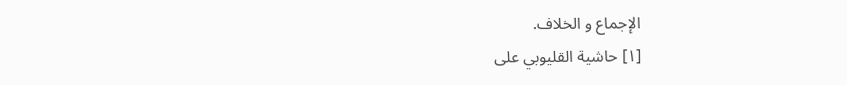الإجماع و الخلاف.
[١] حاشية القليوبي على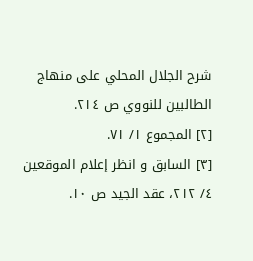شرح الجلال المحلي على منهاج الطالبين للنووي ص ٢١٤.
[٢] المجموع ١/ ٧١.
[٣] السابق و انظر إعلام الموقعين ٤/ ٢١٢، عقد الجيد ص ١٠.